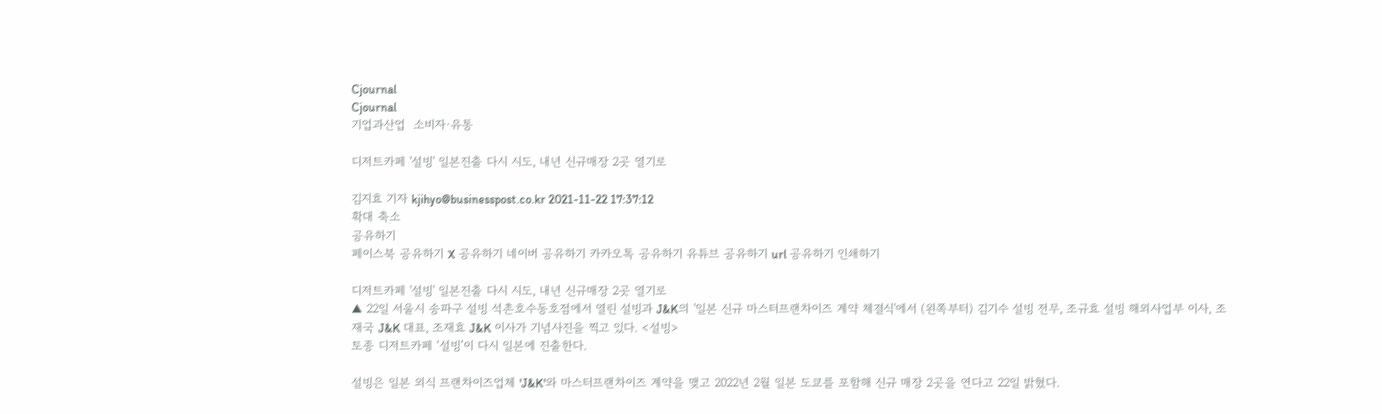Cjournal
Cjournal
기업과산업  소비자·유통

디저트카페 '설빙' 일본진출 다시 시도, 내년 신규매장 2곳 열기로

김지효 기자 kjihyo@businesspost.co.kr 2021-11-22 17:37:12
확대 축소
공유하기
페이스북 공유하기 X 공유하기 네이버 공유하기 카카오톡 공유하기 유튜브 공유하기 url 공유하기 인쇄하기

디저트카페 '설빙' 일본진출 다시 시도, 내년 신규매장 2곳 열기로
▲ 22일 서울시 송파구 설빙 석촌호수동호점에서 열린 설빙과 J&K의 '일본 신규 마스터프랜차이즈 계약 체결식'에서 (왼쪽부터) 김기수 설빙 전무, 조규효 설빙 해외사업부 이사, 조재국 J&K 대표, 조재효 J&K 이사가 기념사진을 찍고 있다. <설빙>
토종 디저트카페 ‘설빙’이 다시 일본에 진출한다.

설빙은 일본 외식 프랜차이즈업체 'J&K'와 마스터프랜차이즈 계약을 맺고 2022년 2월 일본 도쿄를 포함해 신규 매장 2곳을 연다고 22일 밝혔다.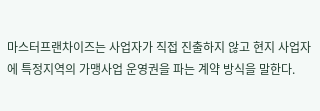마스터프랜차이즈는 사업자가 직접 진출하지 않고 현지 사업자에 특정지역의 가맹사업 운영권을 파는 계약 방식을 말한다.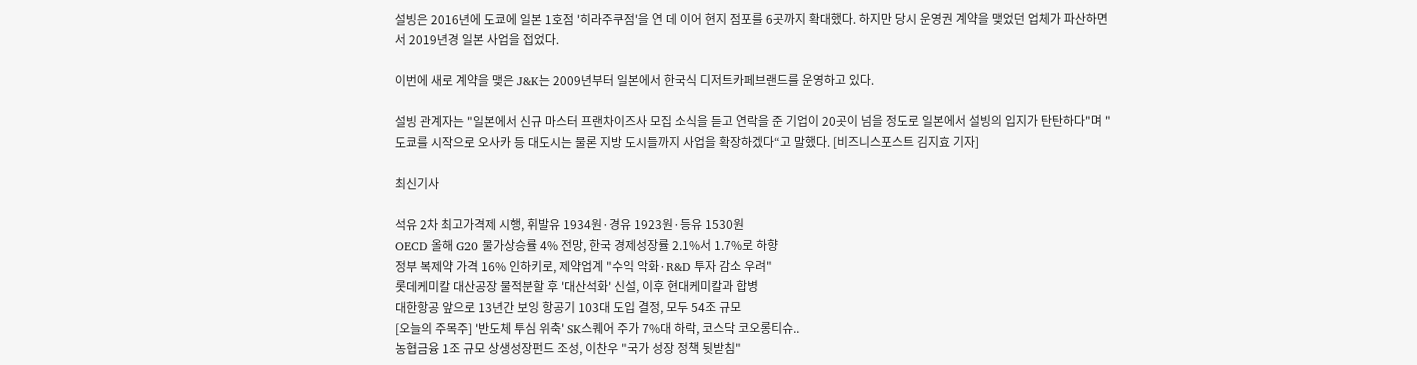설빙은 2016년에 도쿄에 일본 1호점 '히라주쿠점'을 연 데 이어 현지 점포를 6곳까지 확대했다. 하지만 당시 운영권 계약을 맺었던 업체가 파산하면서 2019년경 일본 사업을 접었다.

이번에 새로 계약을 맺은 J&K는 2009년부터 일본에서 한국식 디저트카페브랜드를 운영하고 있다.

설빙 관계자는 "일본에서 신규 마스터 프랜차이즈사 모집 소식을 듣고 연락을 준 기업이 20곳이 넘을 정도로 일본에서 설빙의 입지가 탄탄하다"며 "도쿄를 시작으로 오사카 등 대도시는 물론 지방 도시들까지 사업을 확장하겠다“고 말했다. [비즈니스포스트 김지효 기자]

최신기사

석유 2차 최고가격제 시행, 휘발유 1934원·경유 1923원·등유 1530원
OECD 올해 G20 물가상승률 4% 전망, 한국 경제성장률 2.1%서 1.7%로 하향
정부 복제약 가격 16% 인하키로, 제약업계 "수익 악화·R&D 투자 감소 우려"
롯데케미칼 대산공장 물적분할 후 '대산석화' 신설, 이후 현대케미칼과 합병
대한항공 앞으로 13년간 보잉 항공기 103대 도입 결정, 모두 54조 규모
[오늘의 주목주] '반도체 투심 위축' SK스퀘어 주가 7%대 하락, 코스닥 코오롱티슈..
농협금융 1조 규모 상생성장펀드 조성, 이찬우 "국가 성장 정책 뒷받침"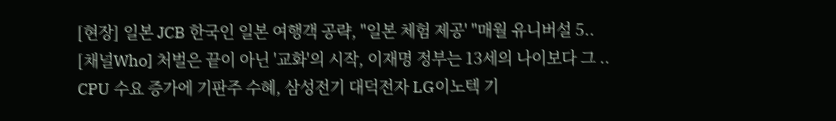[현장] 일본 JCB 한국인 일본 여행객 공략, "일본 체험 제공' "매월 유니버설 5..
[채널Who] 처벌은 끝이 아닌 '교화'의 시작, 이재명 정부는 13세의 나이보다 그 ..
CPU 수요 증가에 기판주 수혜, 삼성전기 대덕전자 LG이노텍 기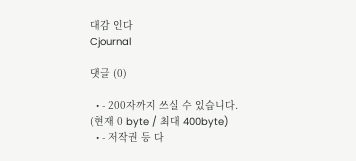대감 인다
Cjournal

댓글 (0)

  • - 200자까지 쓰실 수 있습니다. (현재 0 byte / 최대 400byte)
  • - 저작권 등 다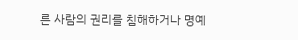른 사람의 권리를 침해하거나 명예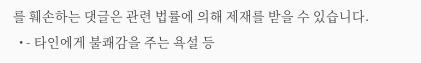를 훼손하는 댓글은 관련 법률에 의해 제재를 받을 수 있습니다.
  • - 타인에게 불쾌감을 주는 욕설 등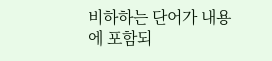비하하는 단어가 내용에 포함되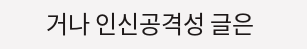거나 인신공격성 글은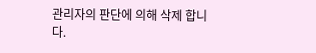관리자의 판단에 의해 삭제 합니다.